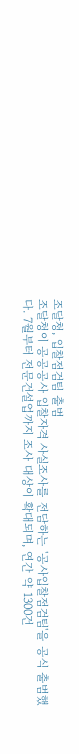조달청, 입찰점검팀 출범
조달청이 공공공사 입찰자격 사실조사를 전담하는 '공사입찰점검팀'을 공식 출범했다. 7월부터 전문건설업까지 조사 대상이 확대되며, 연간 약 1300건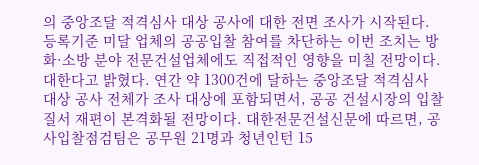의 중앙조달 적격심사 대상 공사에 대한 전면 조사가 시작된다. 등록기준 미달 업체의 공공입찰 참여를 차단하는 이번 조치는 방화·소방 분야 전문건설업체에도 직접적인 영향을 미칠 전망이다.
대한다고 밝혔다. 연간 약 1300건에 달하는 중앙조달 적격심사 대상 공사 전체가 조사 대상에 포함되면서, 공공 건설시장의 입찰 질서 재편이 본격화될 전망이다. 대한전문건설신문에 따르면, 공사입찰점검팀은 공무원 21명과 청년인턴 15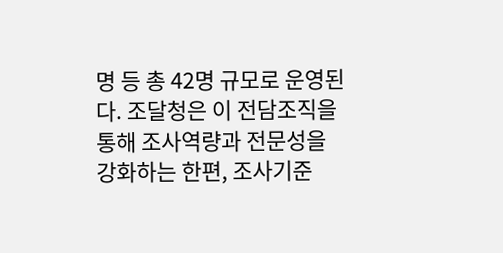명 등 총 42명 규모로 운영된다. 조달청은 이 전담조직을 통해 조사역량과 전문성을 강화하는 한편, 조사기준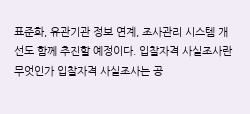표준화, 유관기관 정보 연계, 조사관리 시스템 개선도 함께 추진할 예정이다. 입찰자격 사실조사란 무엇인가 입찰자격 사실조사는 공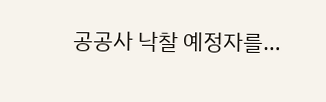공공사 낙찰 예정자를…